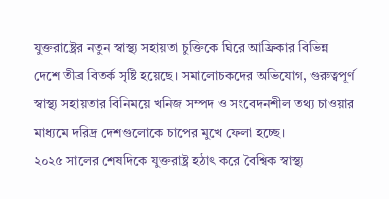যুক্তরাষ্ট্রের নতুন স্বাস্থ্য সহায়তা চুক্তিকে ঘিরে আফ্রিকার বিভিন্ন দেশে তীব্র বিতর্ক সৃষ্টি হয়েছে। সমালোচকদের অভিযোগ, গুরুত্বপূর্ণ স্বাস্থ্য সহায়তার বিনিময়ে খনিজ সম্পদ ও সংবেদনশীল তথ্য চাওয়ার মাধ্যমে দরিদ্র দেশগুলোকে চাপের মুখে ফেলা হচ্ছে।
২০২৫ সালের শেষদিকে যুক্তরাষ্ট্র হঠাৎ করে বৈশ্বিক স্বাস্থ্য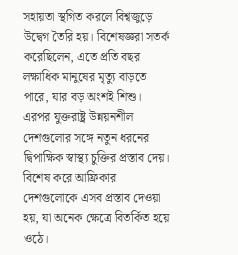সহায়তা স্থগিত করলে বিশ্বজুড়ে উদ্বেগ তৈরি হয়। বিশেষজ্ঞরা সতর্ক করেছিলেন, এতে প্রতি বছর লক্ষাধিক মানুষের মৃত্যু বাড়তে পারে, যার বড় অংশই শিশু।
এরপর যুক্তরাষ্ট্র উন্নয়নশীল দেশগুলোর সঙ্গে নতুন ধরনের দ্বিপাক্ষিক স্বাস্থ্য চুক্তির প্রস্তাব দেয়। বিশেষ করে আফ্রিকার দেশগুলোকে এসব প্রস্তাব দেওয়া হয়, যা অনেক ক্ষেত্রে বিতর্কিত হয়ে ওঠে।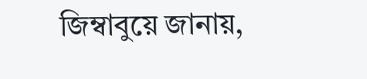জিম্বাবুয়ে জানায়,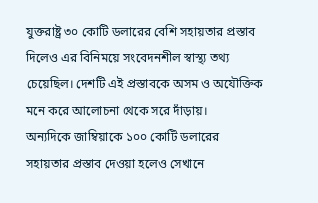যুক্তরাষ্ট্র ৩০ কোটি ডলারের বেশি সহায়তার প্রস্তাব দিলেও এর বিনিময়ে সংবেদনশীল স্বাস্থ্য তথ্য চেয়েছিল। দেশটি এই প্রস্তাবকে অসম ও অযৌক্তিক মনে করে আলোচনা থেকে সরে দাঁড়ায়।
অন্যদিকে জাম্বিয়াকে ১০০ কোটি ডলারের সহায়তার প্রস্তাব দেওয়া হলেও সেখানে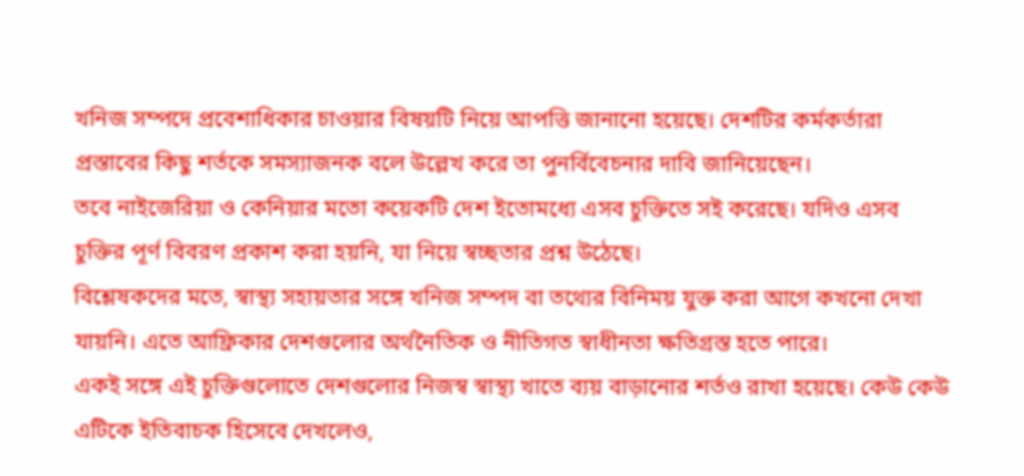খনিজ সম্পদে প্রবেশাধিকার চাওয়ার বিষয়টি নিয়ে আপত্তি জানানো হয়েছে। দেশটির কর্মকর্তারা প্রস্তাবের কিছু শর্তকে সমস্যাজনক বলে উল্লেখ করে তা পুনর্বিবেচনার দাবি জানিয়েছেন।
তবে নাইজেরিয়া ও কেনিয়ার মতো কয়েকটি দেশ ইতোমধ্যে এসব চুক্তিতে সই করেছে। যদিও এসব চুক্তির পূর্ণ বিবরণ প্রকাশ করা হয়নি, যা নিয়ে স্বচ্ছতার প্রশ্ন উঠেছে।
বিশ্লেষকদের মতে, স্বাস্থ্য সহায়তার সঙ্গে খনিজ সম্পদ বা তথ্যের বিনিময় যুক্ত করা আগে কখনো দেখা যায়নি। এতে আফ্রিকার দেশগুলোর অর্থনৈতিক ও নীতিগত স্বাধীনতা ক্ষতিগ্রস্ত হতে পারে।
একই সঙ্গে এই চুক্তিগুলোতে দেশগুলোর নিজস্ব স্বাস্থ্য খাতে ব্যয় বাড়ানোর শর্তও রাখা হয়েছে। কেউ কেউ এটিকে ইতিবাচক হিসেবে দেখলেও,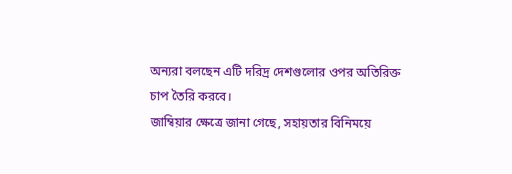অন্যরা বলছেন এটি দরিদ্র দেশগুলোর ওপর অতিরিক্ত চাপ তৈরি করবে।
জাম্বিয়ার ক্ষেত্রে জানা গেছে, সহায়তার বিনিময়ে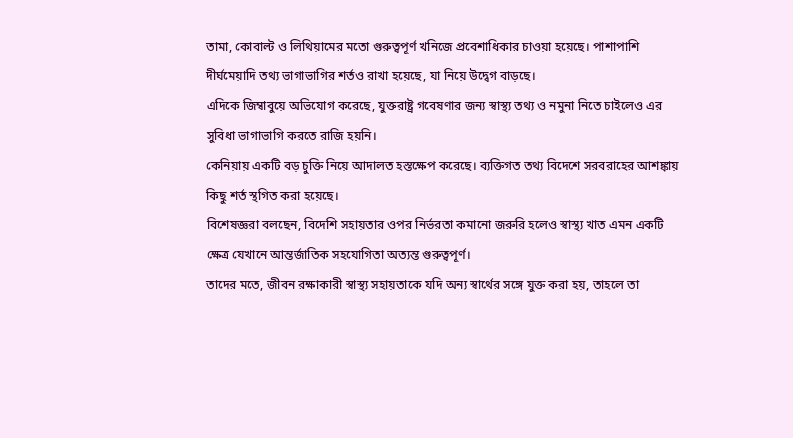তামা, কোবাল্ট ও লিথিয়ামের মতো গুরুত্বপূর্ণ খনিজে প্রবেশাধিকার চাওয়া হয়েছে। পাশাপাশি দীর্ঘমেয়াদি তথ্য ভাগাভাগির শর্তও রাখা হয়েছে, যা নিয়ে উদ্বেগ বাড়ছে।
এদিকে জিম্বাবুয়ে অভিযোগ করেছে, যুক্তরাষ্ট্র গবেষণার জন্য স্বাস্থ্য তথ্য ও নমুনা নিতে চাইলেও এর সুবিধা ভাগাভাগি করতে রাজি হয়নি।
কেনিয়ায় একটি বড় চুক্তি নিয়ে আদালত হস্তক্ষেপ করেছে। ব্যক্তিগত তথ্য বিদেশে সরবরাহের আশঙ্কায় কিছু শর্ত স্থগিত করা হয়েছে।
বিশেষজ্ঞরা বলছেন, বিদেশি সহায়তার ওপর নির্ভরতা কমানো জরুরি হলেও স্বাস্থ্য খাত এমন একটি ক্ষেত্র যেখানে আন্তর্জাতিক সহযোগিতা অত্যন্ত গুরুত্বপূর্ণ।
তাদের মতে, জীবন রক্ষাকারী স্বাস্থ্য সহায়তাকে যদি অন্য স্বার্থের সঙ্গে যুক্ত করা হয়, তাহলে তা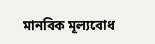মানবিক মূল্যবোধ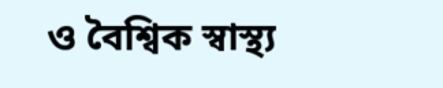ও বৈশ্বিক স্বাস্থ্য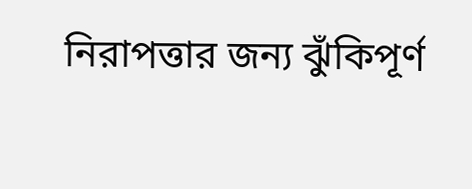নিরাপত্তার জন্য ঝুঁকিপূর্ণ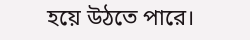হয়ে উঠতে পারে।